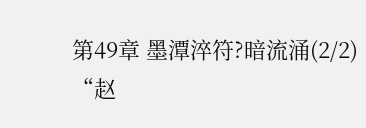第49章 墨潭淬符?暗流涌(2/2)
“赵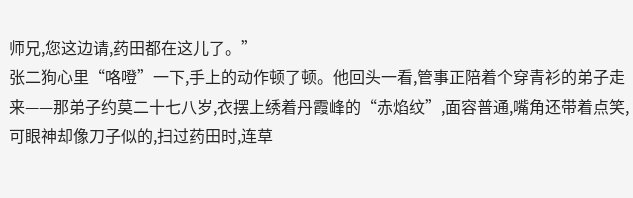师兄,您这边请,药田都在这儿了。”
张二狗心里“咯噔”一下,手上的动作顿了顿。他回头一看,管事正陪着个穿青衫的弟子走来——那弟子约莫二十七八岁,衣摆上绣着丹霞峰的“赤焰纹”,面容普通,嘴角还带着点笑,可眼神却像刀子似的,扫过药田时,连草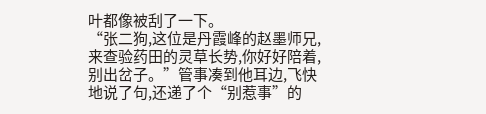叶都像被刮了一下。
“张二狗,这位是丹霞峰的赵墨师兄,来查验药田的灵草长势,你好好陪着,别出岔子。”管事凑到他耳边,飞快地说了句,还递了个“别惹事”的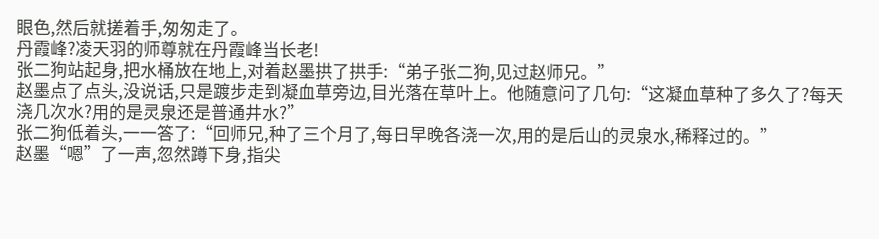眼色,然后就搓着手,匆匆走了。
丹霞峰?凌天羽的师尊就在丹霞峰当长老!
张二狗站起身,把水桶放在地上,对着赵墨拱了拱手:“弟子张二狗,见过赵师兄。”
赵墨点了点头,没说话,只是踱步走到凝血草旁边,目光落在草叶上。他随意问了几句:“这凝血草种了多久了?每天浇几次水?用的是灵泉还是普通井水?”
张二狗低着头,一一答了:“回师兄,种了三个月了,每日早晚各浇一次,用的是后山的灵泉水,稀释过的。”
赵墨“嗯”了一声,忽然蹲下身,指尖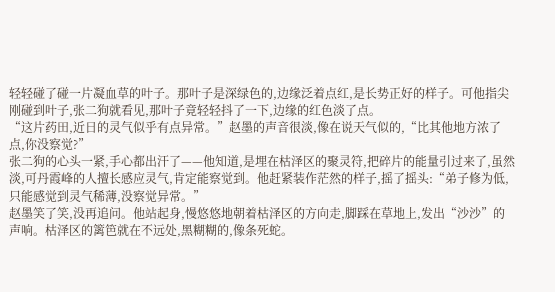轻轻碰了碰一片凝血草的叶子。那叶子是深绿色的,边缘泛着点红,是长势正好的样子。可他指尖刚碰到叶子,张二狗就看见,那叶子竟轻轻抖了一下,边缘的红色淡了点。
“这片药田,近日的灵气似乎有点异常。”赵墨的声音很淡,像在说天气似的,“比其他地方浓了点,你没察觉?”
张二狗的心头一紧,手心都出汗了——他知道,是埋在枯泽区的聚灵符,把碎片的能量引过来了,虽然淡,可丹霞峰的人擅长感应灵气,肯定能察觉到。他赶紧装作茫然的样子,摇了摇头:“弟子修为低,只能感觉到灵气稀薄,没察觉异常。”
赵墨笑了笑,没再追问。他站起身,慢悠悠地朝着枯泽区的方向走,脚踩在草地上,发出“沙沙”的声响。枯泽区的篱笆就在不远处,黑糊糊的,像条死蛇。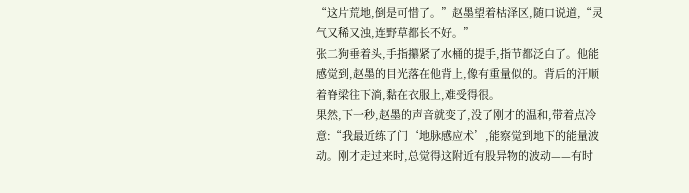“这片荒地,倒是可惜了。”赵墨望着枯泽区,随口说道,“灵气又稀又浊,连野草都长不好。”
张二狗垂着头,手指攥紧了水桶的提手,指节都泛白了。他能感觉到,赵墨的目光落在他背上,像有重量似的。背后的汗顺着脊梁往下淌,黏在衣服上,难受得很。
果然,下一秒,赵墨的声音就变了,没了刚才的温和,带着点冷意:“我最近练了门‘地脉感应术’,能察觉到地下的能量波动。刚才走过来时,总觉得这附近有股异物的波动——有时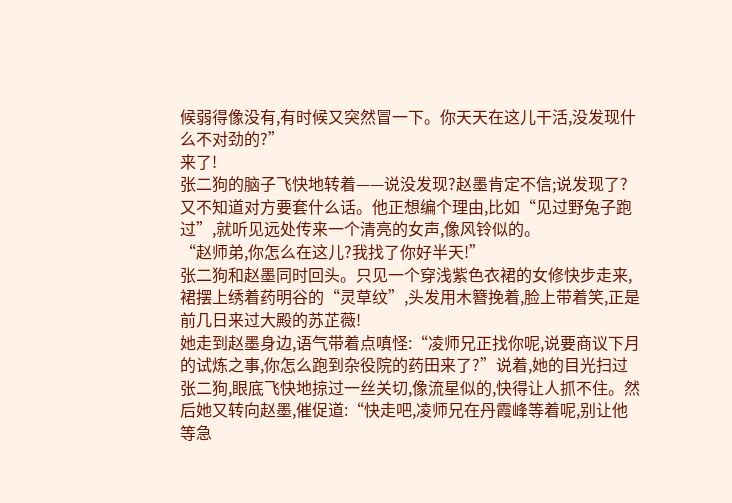候弱得像没有,有时候又突然冒一下。你天天在这儿干活,没发现什么不对劲的?”
来了!
张二狗的脑子飞快地转着——说没发现?赵墨肯定不信;说发现了?又不知道对方要套什么话。他正想编个理由,比如“见过野兔子跑过”,就听见远处传来一个清亮的女声,像风铃似的。
“赵师弟,你怎么在这儿?我找了你好半天!”
张二狗和赵墨同时回头。只见一个穿浅紫色衣裙的女修快步走来,裙摆上绣着药明谷的“灵草纹”,头发用木簪挽着,脸上带着笑,正是前几日来过大殿的苏芷薇!
她走到赵墨身边,语气带着点嗔怪:“凌师兄正找你呢,说要商议下月的试炼之事,你怎么跑到杂役院的药田来了?”说着,她的目光扫过张二狗,眼底飞快地掠过一丝关切,像流星似的,快得让人抓不住。然后她又转向赵墨,催促道:“快走吧,凌师兄在丹霞峰等着呢,别让他等急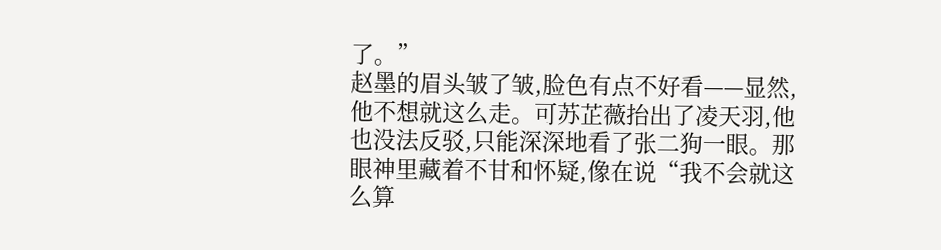了。”
赵墨的眉头皱了皱,脸色有点不好看——显然,他不想就这么走。可苏芷薇抬出了凌天羽,他也没法反驳,只能深深地看了张二狗一眼。那眼神里藏着不甘和怀疑,像在说“我不会就这么算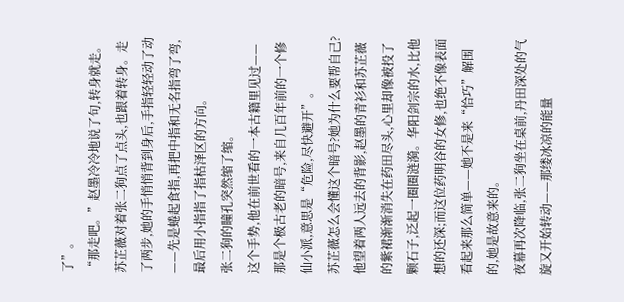了”。
“那走吧。”赵墨冷冷地说了句,转身就走。
苏芷薇对着张二狗点了点头,也跟着转身。走了两步,她的手悄悄背到身后,手指轻轻动了动——先是蜷起食指,再把中指和无名指弯了弯,最后用小指指了指枯泽区的方向。
张二狗的瞳孔突然缩了缩。
这个手势,他在前世看的一本古籍里见过——那是个极古老的暗号,来自几百年前的一个修仙小派,意思是“危险,尽快避开”。
苏芷薇怎么会懂这个暗号?她为什么要帮自己?
他望着两人远去的背影,赵墨的青衫和苏芷薇的紫裙渐渐消失在药田尽头,心里却像被投了颗石子,泛起一圈圈涟漪。华阳剑宗的水,比他想的还深;而这位药明谷的女修,也绝不像表面看起来那么简单——她不是来“恰巧”解围的,她是故意来的。
夜幕再次降临,张二狗坐在桌前,丹田深处的气旋又开始转动——那缕冰凉的能量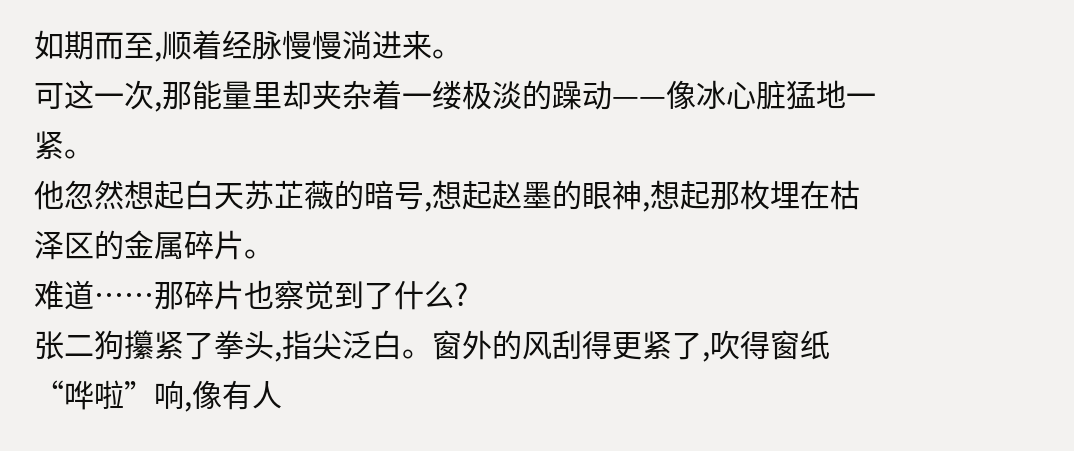如期而至,顺着经脉慢慢淌进来。
可这一次,那能量里却夹杂着一缕极淡的躁动——像冰心脏猛地一紧。
他忽然想起白天苏芷薇的暗号,想起赵墨的眼神,想起那枚埋在枯泽区的金属碎片。
难道……那碎片也察觉到了什么?
张二狗攥紧了拳头,指尖泛白。窗外的风刮得更紧了,吹得窗纸“哗啦”响,像有人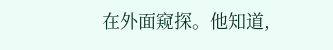在外面窥探。他知道,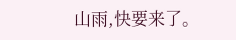山雨,快要来了。